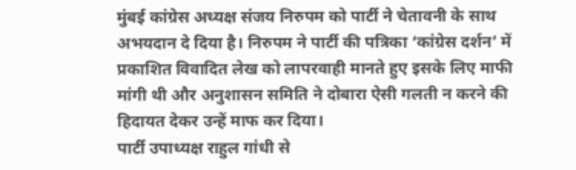मुंबई कांग्रेस अध्यक्ष संजय निरुपम को पार्टी ने चेतावनी के साथ अभयदान दे दिया है। निरुपम ने पार्टी की पत्रिका ‘कांग्रेस दर्शन’ में प्रकाशित विवादित लेख को लापरवाही मानते हुए इसके लिए माफी मांगी थी और अनुशासन समिति ने दोबारा ऐसी गलती न करने की हिदायत देकर उन्हें माफ कर दिया।
पार्टी उपाध्यक्ष राहुल गांधी से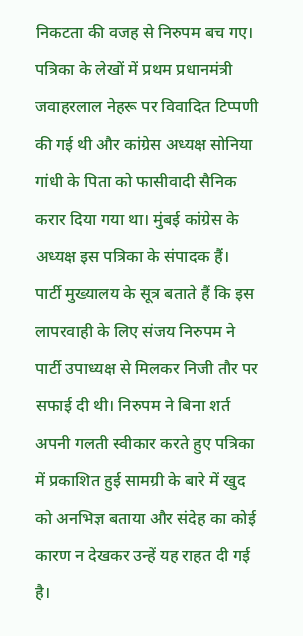निकटता की वजह से निरुपम बच गए। पत्रिका के लेखों में प्रथम प्रधानमंत्री जवाहरलाल नेहरू पर विवादित टिप्पणी की गई थी और कांग्रेस अध्यक्ष सोनिया गांधी के पिता को फासीवादी सैनिक करार दिया गया था। मुंबई कांग्रेस के अध्यक्ष इस पत्रिका के संपादक हैं।
पार्टी मुख्यालय के सूत्र बताते हैं कि इस लापरवाही के लिए संजय निरुपम ने पार्टी उपाध्यक्ष से मिलकर निजी तौर पर सफाई दी थी। निरुपम ने बिना शर्त अपनी गलती स्वीकार करते हुए पत्रिका में प्रकाशित हुई सामग्री के बारे में खुद को अनभिज्ञ बताया और संदेह का कोई कारण न देखकर उन्हें यह राहत दी गई है।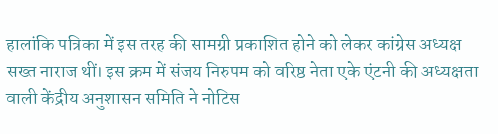हालांकि पत्रिका में इस तरह की सामग्री प्रकाशित होने को लेकर कांग्रेस अध्यक्ष सख्त नाराज थीं। इस क्रम में संजय निरुपम को वरिष्ठ नेता एके एंटनी की अध्यक्षता वाली केंद्रीय अनुशासन समिति ने नोटिस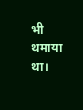भी थमाया था।